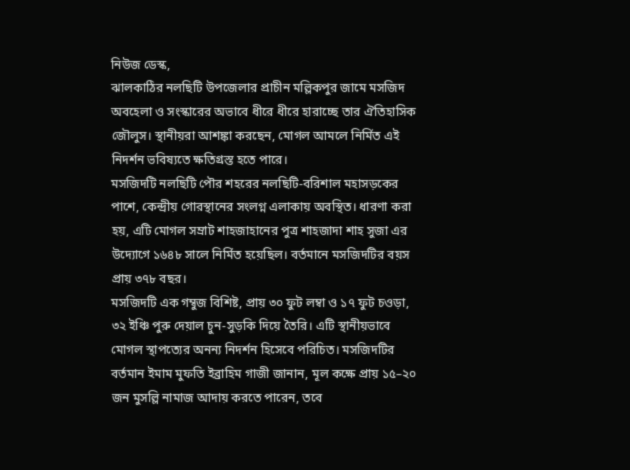নিউজ ডেস্ক,
ঝালকাঠির নলছিটি উপজেলার প্রাচীন মল্লিকপুর জামে মসজিদ অবহেলা ও সংস্কারের অভাবে ধীরে ধীরে হারাচ্ছে তার ঐতিহাসিক জৌলুস। স্থানীয়রা আশঙ্কা করছেন, মোগল আমলে নির্মিত এই নিদর্শন ভবিষ্যতে ক্ষতিগ্রস্ত হতে পারে।
মসজিদটি নলছিটি পৌর শহরের নলছিটি-বরিশাল মহাসড়কের পাশে, কেন্দ্রীয় গোরস্থানের সংলগ্ন এলাকায় অবস্থিত। ধারণা করা হয়, এটি মোগল সম্রাট শাহজাহানের পুত্র শাহজাদা শাহ সুজা এর উদ্যোগে ১৬৪৮ সালে নির্মিত হয়েছিল। বর্তমানে মসজিদটির বয়স প্রায় ৩৭৮ বছর।
মসজিদটি এক গম্বুজ বিশিষ্ট, প্রায় ৩০ ফুট লম্বা ও ১৭ ফুট চওড়া, ৩২ ইঞ্চি পুরু দেয়াল চুন-সুড়কি দিয়ে তৈরি। এটি স্থানীয়ভাবে মোগল স্থাপত্যের অনন্য নিদর্শন হিসেবে পরিচিত। মসজিদটির বর্তমান ইমাম মুফতি ইব্রাহিম গাজী জানান, মূল কক্ষে প্রায় ১৫–২০ জন মুসল্লি নামাজ আদায় করতে পারেন, তবে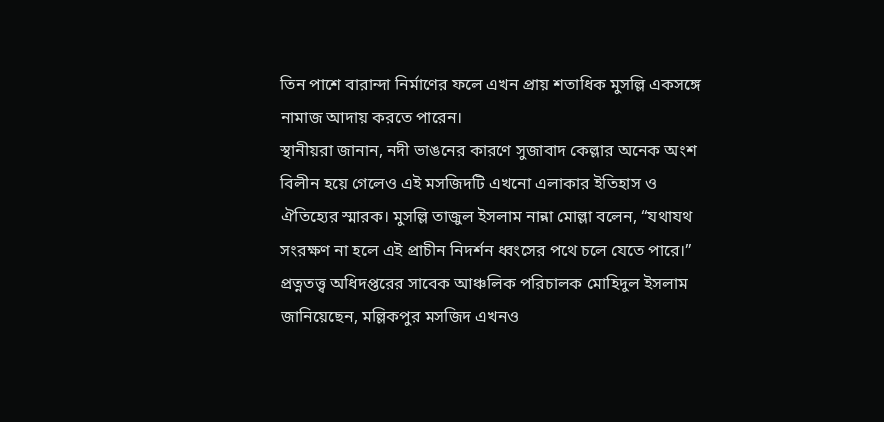তিন পাশে বারান্দা নির্মাণের ফলে এখন প্রায় শতাধিক মুসল্লি একসঙ্গে নামাজ আদায় করতে পারেন।
স্থানীয়রা জানান, নদী ভাঙনের কারণে সুজাবাদ কেল্লার অনেক অংশ বিলীন হয়ে গেলেও এই মসজিদটি এখনো এলাকার ইতিহাস ও ঐতিহ্যের স্মারক। মুসল্লি তাজুল ইসলাম নান্না মোল্লা বলেন, “যথাযথ সংরক্ষণ না হলে এই প্রাচীন নিদর্শন ধ্বংসের পথে চলে যেতে পারে।”
প্রত্নতত্ত্ব অধিদপ্তরের সাবেক আঞ্চলিক পরিচালক মোহিদুল ইসলাম জানিয়েছেন, মল্লিকপুর মসজিদ এখনও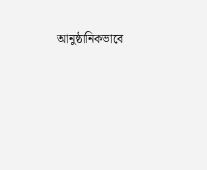আনুষ্ঠানিকভাবে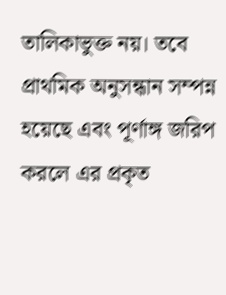তালিকাভুক্ত নয়। তবে প্রাথমিক অনুসন্ধান সম্পন্ন হয়েছে এবং পূর্ণাঙ্গ জরিপ করলে এর প্রকৃত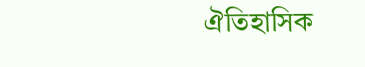ঐতিহাসিক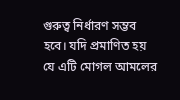গুরুত্ব নির্ধারণ সম্ভব হবে। যদি প্রমাণিত হয় যে এটি মোগল আমলের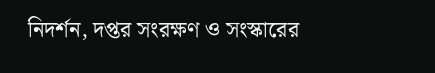নিদর্শন, দপ্তর সংরক্ষণ ও সংস্কারের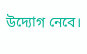উদ্যোগ নেবে।